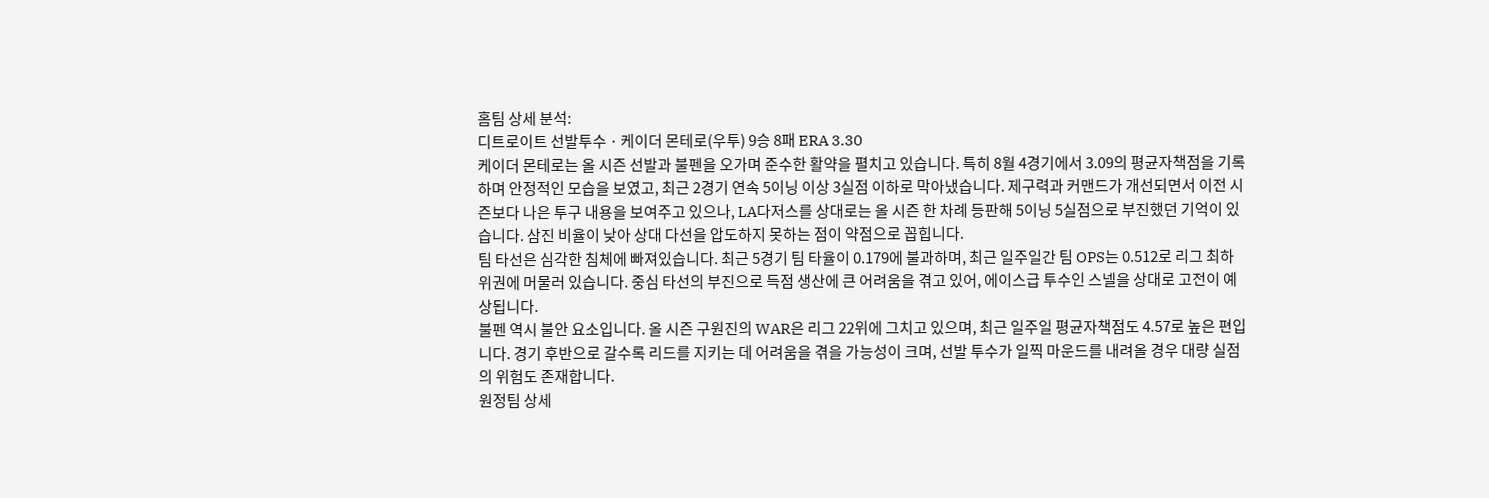홈팀 상세 분석:
디트로이트 선발투수 · 케이더 몬테로(우투) 9승 8패 ERA 3.30
케이더 몬테로는 올 시즌 선발과 불펜을 오가며 준수한 활약을 펼치고 있습니다. 특히 8월 4경기에서 3.09의 평균자책점을 기록하며 안정적인 모습을 보였고, 최근 2경기 연속 5이닝 이상 3실점 이하로 막아냈습니다. 제구력과 커맨드가 개선되면서 이전 시즌보다 나은 투구 내용을 보여주고 있으나, LA다저스를 상대로는 올 시즌 한 차례 등판해 5이닝 5실점으로 부진했던 기억이 있습니다. 삼진 비율이 낮아 상대 다선을 압도하지 못하는 점이 약점으로 꼽힙니다.
팀 타선은 심각한 침체에 빠져있습니다. 최근 5경기 팀 타율이 0.179에 불과하며, 최근 일주일간 팀 OPS는 0.512로 리그 최하위권에 머물러 있습니다. 중심 타선의 부진으로 득점 생산에 큰 어려움을 겪고 있어, 에이스급 투수인 스넬을 상대로 고전이 예상됩니다.
불펜 역시 불안 요소입니다. 올 시즌 구원진의 WAR은 리그 22위에 그치고 있으며, 최근 일주일 평균자책점도 4.57로 높은 편입니다. 경기 후반으로 갈수록 리드를 지키는 데 어려움을 겪을 가능성이 크며, 선발 투수가 일찍 마운드를 내려올 경우 대량 실점의 위험도 존재합니다.
원정팀 상세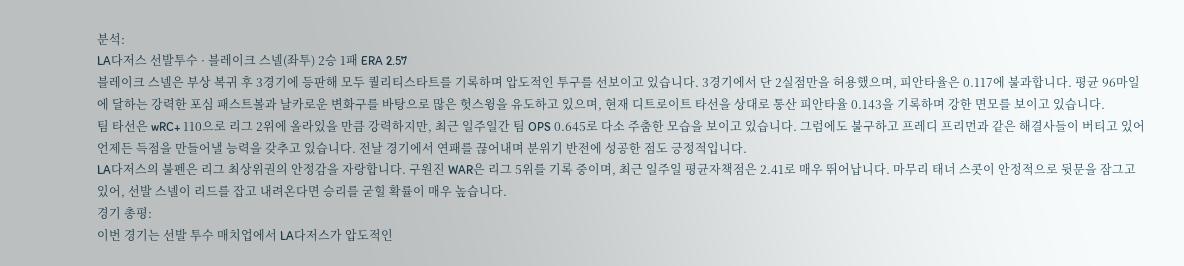분석:
LA다저스 선발투수 · 블레이크 스넬(좌투) 2승 1패 ERA 2.57
블레이크 스넬은 부상 복귀 후 3경기에 등판해 모두 퀄리티스타트를 기록하며 압도적인 투구를 선보이고 있습니다. 3경기에서 단 2실점만을 허용했으며, 피안타율은 0.117에 불과합니다. 평균 96마일에 달하는 강력한 포심 패스트볼과 날카로운 변화구를 바탕으로 많은 헛스윙을 유도하고 있으며, 현재 디트로이트 타선을 상대로 통산 피안타율 0.143을 기록하며 강한 면모를 보이고 있습니다.
팀 타선은 wRC+ 110으로 리그 2위에 올라있을 만큼 강력하지만, 최근 일주일간 팀 OPS 0.645로 다소 주춤한 모습을 보이고 있습니다. 그럼에도 불구하고 프레디 프리먼과 같은 해결사들이 버티고 있어 언제든 득점을 만들어낼 능력을 갖추고 있습니다. 전날 경기에서 연패를 끊어내며 분위기 반전에 성공한 점도 긍정적입니다.
LA다저스의 불펜은 리그 최상위권의 안정감을 자랑합니다. 구원진 WAR은 리그 5위를 기록 중이며, 최근 일주일 평균자책점은 2.41로 매우 뛰어납니다. 마무리 태너 스콧이 안정적으로 뒷문을 잠그고 있어, 선발 스넬이 리드를 잡고 내려온다면 승리를 굳힐 확률이 매우 높습니다.
경기 총평:
이번 경기는 선발 투수 매치업에서 LA다저스가 압도적인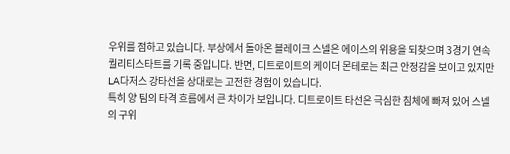우위를 점하고 있습니다. 부상에서 돌아온 블레이크 스넬은 에이스의 위용을 되찾으며 3경기 연속 퀄리티스타트를 기록 중입니다. 반면, 디트로이트의 케이더 몬테로는 최근 안정감을 보이고 있지만 LA다저스 강타선을 상대로는 고전한 경험이 있습니다.
특히 양 팀의 타격 흐름에서 큰 차이가 보입니다. 디트로이트 타선은 극심한 침체에 빠져 있어 스넬의 구위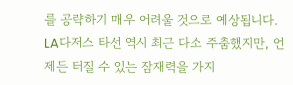를 공략하기 매우 어려울 것으로 예상됩니다. LA다저스 타선 역시 최근 다소 주춤했지만, 언제든 터질 수 있는 잠재력을 가지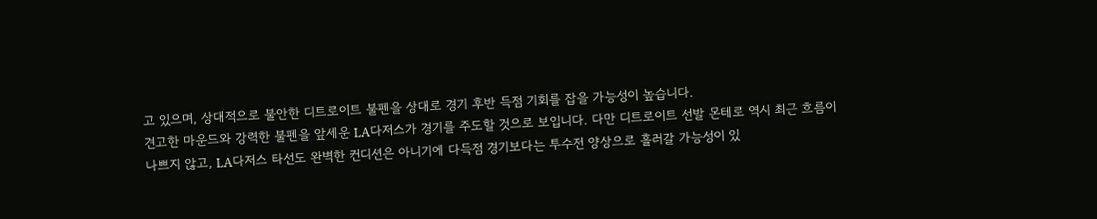고 있으며, 상대적으로 불안한 디트로이트 불펜을 상대로 경기 후반 득점 기회를 잡을 가능성이 높습니다.
견고한 마운드와 강력한 불펜을 앞세운 LA다저스가 경기를 주도할 것으로 보입니다. 다만 디트로이트 선발 몬테로 역시 최근 흐름이 나쁘지 않고, LA다저스 타선도 완벽한 컨디션은 아니기에 다득점 경기보다는 투수전 양상으로 흘러갈 가능성이 있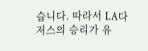습니다. 따라서 LA다저스의 승리가 유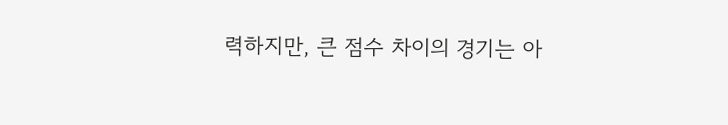력하지만, 큰 점수 차이의 경기는 아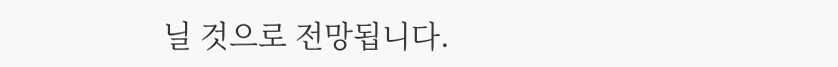닐 것으로 전망됩니다.